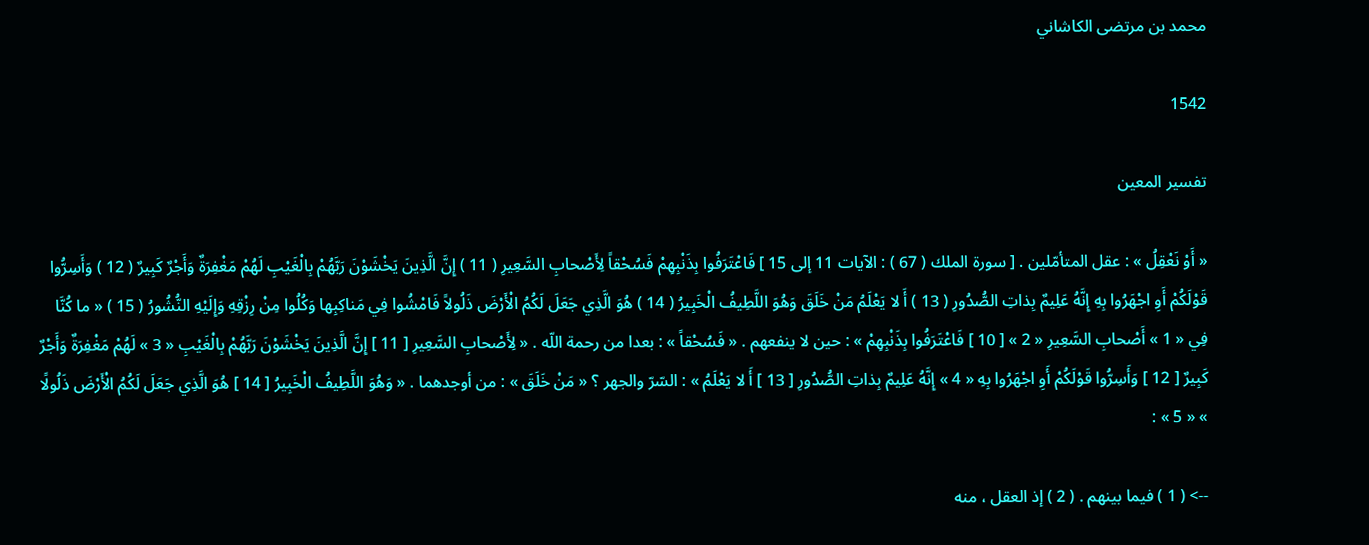محمد بن مرتضى الكاشاني

1542

تفسير المعين

« أَوْ نَعْقِلُ » : عقل المتأمّلين . [ سورة الملك ( 67 ) : الآيات 11 إلى 15 ] فَاعْتَرَفُوا بِذَنْبِهِمْ فَسُحْقاً لِأَصْحابِ السَّعِيرِ ( 11 ) إِنَّ الَّذِينَ يَخْشَوْنَ رَبَّهُمْ بِالْغَيْبِ لَهُمْ مَغْفِرَةٌ وَأَجْرٌ كَبِيرٌ ( 12 ) وَأَسِرُّوا قَوْلَكُمْ أَوِ اجْهَرُوا بِهِ إِنَّهُ عَلِيمٌ بِذاتِ الصُّدُورِ ( 13 ) أَ لا يَعْلَمُ مَنْ خَلَقَ وَهُوَ اللَّطِيفُ الْخَبِيرُ ( 14 ) هُوَ الَّذِي جَعَلَ لَكُمُ الْأَرْضَ ذَلُولاً فَامْشُوا فِي مَناكِبِها وَكُلُوا مِنْ رِزْقِهِ وَإِلَيْهِ النُّشُورُ ( 15 ) « ما كُنَّا فِي « 1 » أَصْحابِ السَّعِيرِ « 2 » [ 10 ] فَاعْتَرَفُوا بِذَنْبِهِمْ » : حين لا ينفعهم . « فَسُحْقاً » : بعدا من رحمة اللّه . « لِأَصْحابِ السَّعِيرِ [ 11 ] إِنَّ الَّذِينَ يَخْشَوْنَ رَبَّهُمْ بِالْغَيْبِ « 3 » لَهُمْ مَغْفِرَةٌ وَأَجْرٌ كَبِيرٌ [ 12 ] وَأَسِرُّوا قَوْلَكُمْ أَوِ اجْهَرُوا بِهِ « 4 » إِنَّهُ عَلِيمٌ بِذاتِ الصُّدُورِ [ 13 ] أَ لا يَعْلَمُ » : السّرّ والجهر ؟ « مَنْ خَلَقَ » : من أوجدهما . « وَهُوَ اللَّطِيفُ الْخَبِيرُ [ 14 ] هُوَ الَّذِي جَعَلَ لَكُمُ الْأَرْضَ ذَلُولًا » « 5 » :

--> ( 1 ) فيما بينهم . ( 2 ) إذ العقل ، منه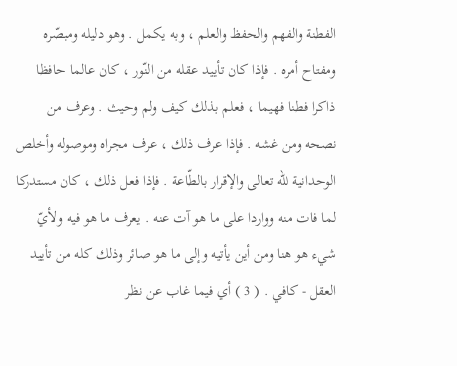الفطنة والفهم والحفظ والعلم ، وبه يكمل . وهو دليله ومبصّره ومفتاح أمره . فإذا كان تأييد عقله من النّور ، كان عالما حافظا ذاكرا فطنا فهيما ، فعلم بذلك كيف ولم وحيث . وعرف من نصحه ومن غشه . فإذا عرف ذلك ، عرف مجراه وموصوله وأخلص الوحدانية للّه تعالى والإقرار بالطّاعة . فإذا فعل ذلك ، كان مستدركا لما فات منه وواردا على ما هو آت عنه . يعرف ما هو فيه ولأيّ شيء هو هنا ومن أين يأتيه وإلى ما هو صائر وذلك كله من تأييد العقل - كافي . ( 3 ) أي فيما غاب عن نظر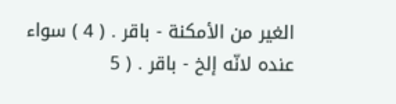الغير من الأمكنة - باقر . ( 4 ) سواء عنده لانّه إلخ - باقر . ( 5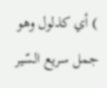) أي كذلول وهو جمل سريع السّير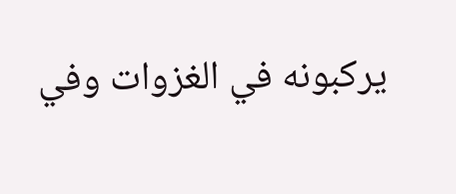يركبونه في الغزوات وفي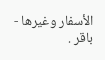الأسفار وغيرها - باقر .